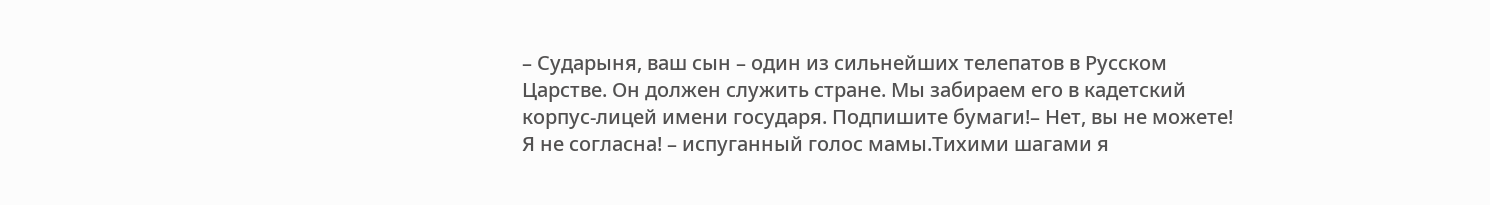– Сударыня, ваш сын – один из сильнейших телепатов в Русском Царстве. Он должен служить стране. Мы забираем его в кадетский корпус-лицей имени государя. Подпишите бумаги!– Нет, вы не можете! Я не согласна! – испуганный голос мамы.Тихими шагами я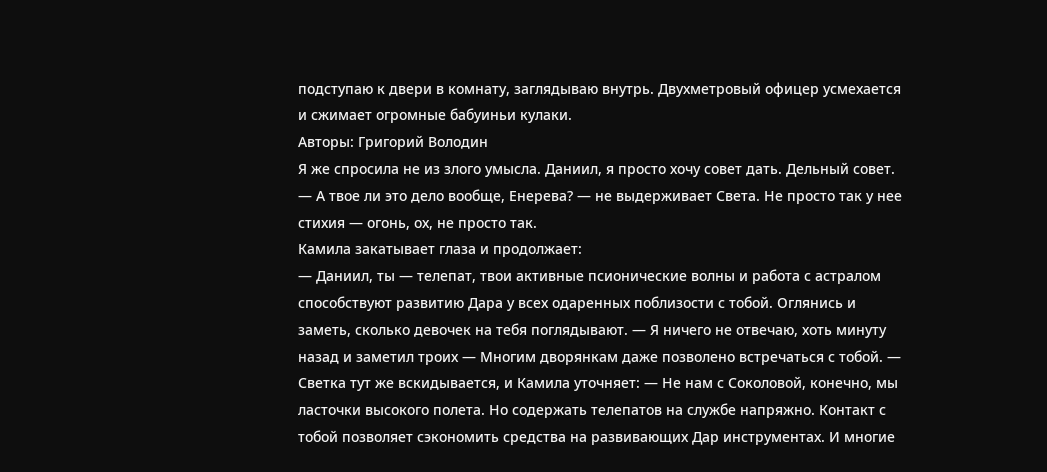подступаю к двери в комнату, заглядываю внутрь. Двухметровый офицер усмехается и сжимает огромные бабуиньи кулаки.
Авторы: Григорий Володин
Я же спросила не из злого умысла. Даниил, я просто хочу совет дать. Дельный совет.
— А твое ли это дело вообще, Енерева? — не выдерживает Света. Не просто так у нее стихия — огонь, ох, не просто так.
Камила закатывает глаза и продолжает:
— Даниил, ты — телепат, твои активные псионические волны и работа с астралом способствуют развитию Дара у всех одаренных поблизости с тобой. Оглянись и заметь, сколько девочек на тебя поглядывают. — Я ничего не отвечаю, хоть минуту назад и заметил троих — Многим дворянкам даже позволено встречаться с тобой. — Светка тут же вскидывается, и Камила уточняет: — Не нам с Соколовой, конечно, мы ласточки высокого полета. Но содержать телепатов на службе напряжно. Контакт с тобой позволяет сэкономить средства на развивающих Дар инструментах. И многие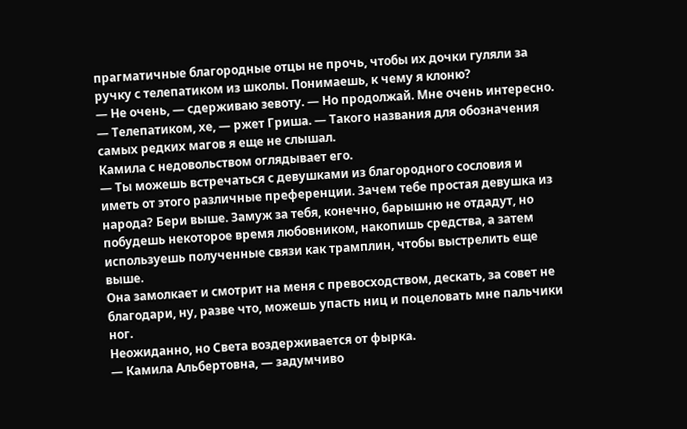прагматичные благородные отцы не прочь, чтобы их дочки гуляли за ручку с телепатиком из школы. Понимаешь, к чему я клоню?
— Не очень, — сдерживаю зевоту. — Но продолжай. Мне очень интересно.
— Телепатиком, хе, — ржет Гриша. — Такого названия для обозначения самых редких магов я еще не слышал.
Камила с недовольством оглядывает его.
— Ты можешь встречаться с девушками из благородного сословия и иметь от этого различные преференции. Зачем тебе простая девушка из народа? Бери выше. Замуж за тебя, конечно, барышню не отдадут, но побудешь некоторое время любовником, накопишь средства, а затем используешь полученные связи как трамплин, чтобы выстрелить еще выше.
Она замолкает и смотрит на меня с превосходством, дескать, за совет не благодари, ну, разве что, можешь упасть ниц и поцеловать мне пальчики ног.
Неожиданно, но Света воздерживается от фырка.
— Камила Альбертовна, — задумчиво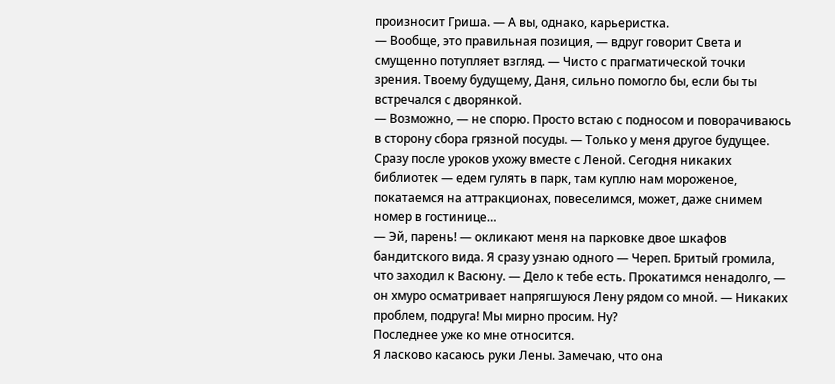произносит Гриша. — А вы, однако, карьеристка.
— Вообще, это правильная позиция, — вдруг говорит Света и смущенно потупляет взгляд. — Чисто с прагматической точки зрения. Твоему будущему, Даня, сильно помогло бы, если бы ты встречался с дворянкой.
— Возможно, — не спорю. Просто встаю с подносом и поворачиваюсь в сторону сбора грязной посуды. — Только у меня другое будущее.
Сразу после уроков ухожу вместе с Леной. Сегодня никаких библиотек — едем гулять в парк, там куплю нам мороженое, покатаемся на аттракционах, повеселимся, может, даже снимем номер в гостинице…
— Эй, парень! — окликают меня на парковке двое шкафов бандитского вида. Я сразу узнаю одного — Череп. Бритый громила, что заходил к Васюну. — Дело к тебе есть. Прокатимся ненадолго, — он хмуро осматривает напрягшуюся Лену рядом со мной. — Никаких проблем, подруга! Мы мирно просим. Ну?
Последнее уже ко мне относится.
Я ласково касаюсь руки Лены. Замечаю, что она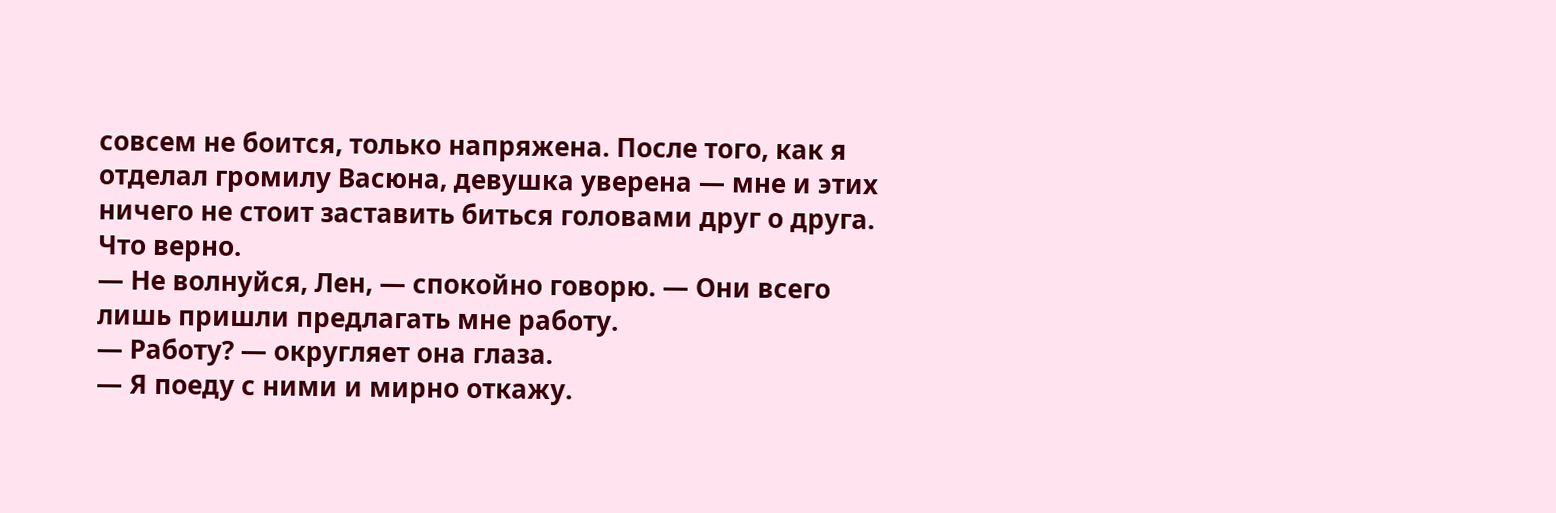совсем не боится, только напряжена. После того, как я отделал громилу Васюна, девушка уверена — мне и этих ничего не стоит заставить биться головами друг о друга. Что верно.
— Не волнуйся, Лен, — спокойно говорю. — Они всего лишь пришли предлагать мне работу.
— Работу? — округляет она глаза.
— Я поеду с ними и мирно откажу.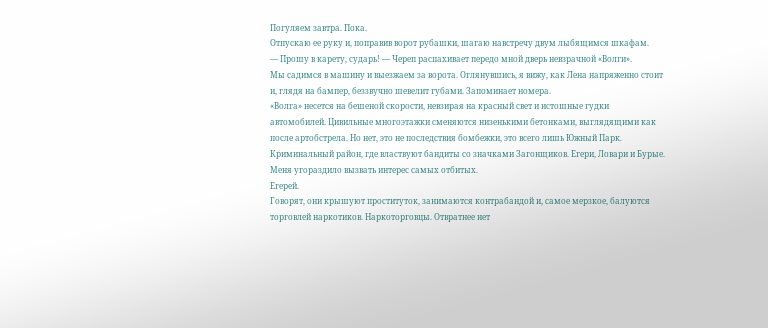Погуляем завтра. Пока.
Отпускаю ее руку и, поправив ворот рубашки, шагаю навстречу двум лыбящимся шкафам.
— Прошу в карету, сударь! — Череп распахивает передо мной дверь невзрачной «Волги».
Мы садимся в машину и выезжаем за ворота. Оглянувшись, я вижу, как Лена напряженно стоит и, глядя на бампер, беззвучно шевелит губами. Запоминает номера.
«Волга» несется на бешеной скорости, невзирая на красный свет и истошные гудки автомобилей. Цивильные многоэтажки сменяются низенькими бетонками, выглядящими как после артобстрела. Но нет, это не последствия бомбежки, это всего лишь Южный Парк. Криминальный район, где властвуют бандиты со значками Загонщиков. Егери, Ловари и Бурые. Меня угораздило вызвать интерес самых отбитых.
Егерей.
Говорят, они крышуют проституток, занимаются контрабандой и, самое мерзкое, балуются торговлей наркотиков. Наркоторговцы. Отвратнее нет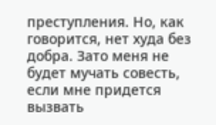преступления. Но, как говорится, нет худа без добра. Зато меня не будет мучать совесть, если мне придется вызвать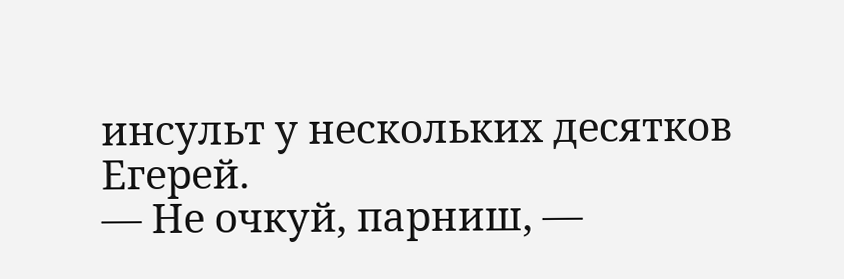инсульт у нескольких десятков Егерей.
— Не очкуй, парниш, —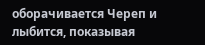оборачивается Череп и лыбится, показывая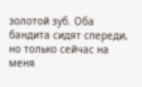золотой зуб. Оба бандита сидят спереди, но только сейчас на меня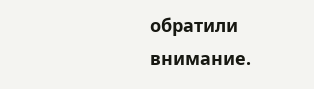обратили внимание.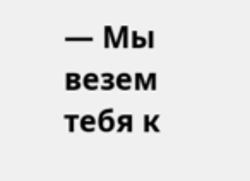— Мы везем тебя к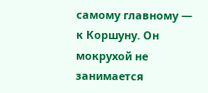самому главному — к Коршуну. Он мокрухой не занимается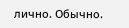лично. Обычно.